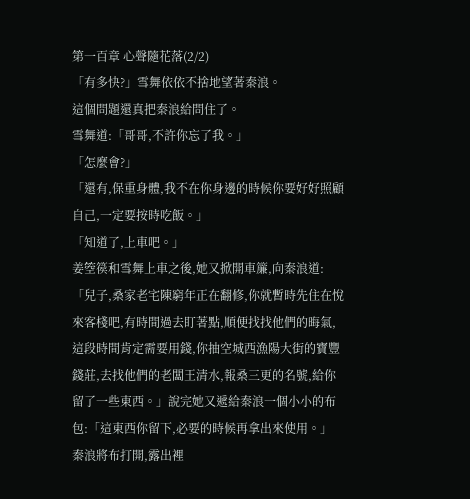第一百章 心聲隨花落(2/2)
「有多快?」雪舞依依不捨地望著秦浪。
這個問題還真把秦浪給問住了。
雪舞道:「哥哥,不許你忘了我。」
「怎麼會?」
「還有,保重身體,我不在你身邊的時候你要好好照顧自己,一定要按時吃飯。」
「知道了,上車吧。」
姜箜篌和雪舞上車之後,她又掀開車簾,向秦浪道:「兒子,桑家老宅陳窮年正在翻修,你就暫時先住在悅來客棧吧,有時間過去盯著點,順便找找他們的晦氣,這段時間肯定需要用錢,你抽空城西漁陽大街的寶豐錢莊,去找他們的老闆王清水,報桑三更的名號,給你留了一些東西。」說完她又遞給秦浪一個小小的布包:「這東西你留下,必要的時候再拿出來使用。」
秦浪將布打開,露出裡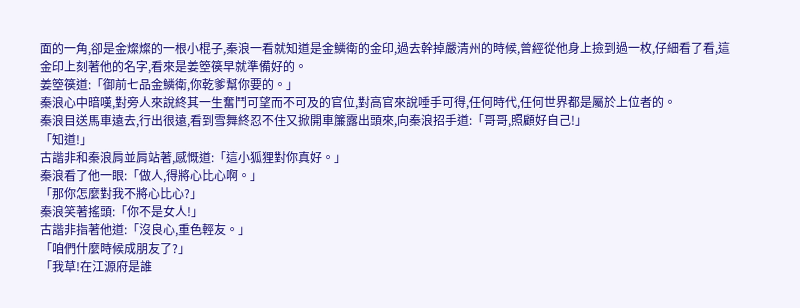面的一角,卻是金燦燦的一根小棍子,秦浪一看就知道是金鱗衛的金印,過去幹掉嚴清州的時候,曾經從他身上撿到過一枚,仔細看了看,這金印上刻著他的名字,看來是姜箜篌早就準備好的。
姜箜篌道:「御前七品金鱗衛,你乾爹幫你要的。」
秦浪心中暗嘆,對旁人來說終其一生奮鬥可望而不可及的官位,對高官來說唾手可得,任何時代,任何世界都是屬於上位者的。
秦浪目送馬車遠去,行出很遠,看到雪舞終忍不住又掀開車簾露出頭來,向秦浪招手道:「哥哥,照顧好自己!」
「知道!」
古諧非和秦浪肩並肩站著,感慨道:「這小狐狸對你真好。」
秦浪看了他一眼:「做人,得將心比心啊。」
「那你怎麼對我不將心比心?」
秦浪笑著搖頭:「你不是女人!」
古諧非指著他道:「沒良心,重色輕友。」
「咱們什麼時候成朋友了?」
「我草!在江源府是誰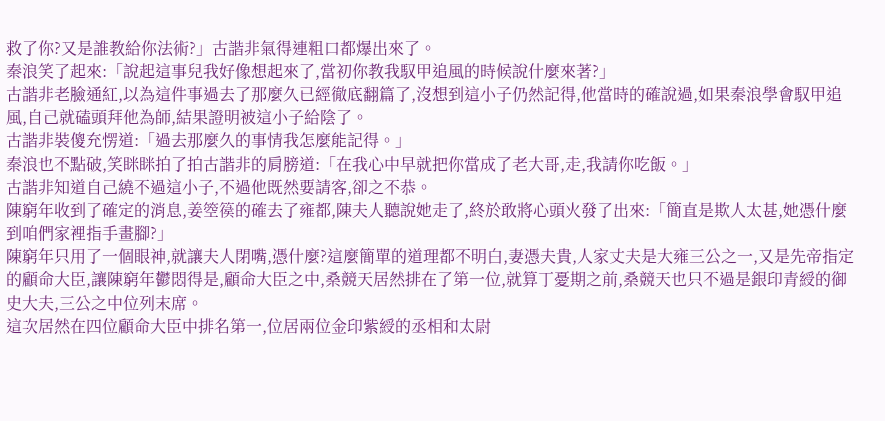救了你?又是誰教給你法術?」古諧非氣得連粗口都爆出來了。
秦浪笑了起來:「說起這事兒我好像想起來了,當初你教我馭甲追風的時候說什麼來著?」
古諧非老臉通紅,以為這件事過去了那麼久已經徹底翻篇了,沒想到這小子仍然記得,他當時的確說過,如果秦浪學會馭甲追風,自己就磕頭拜他為師,結果證明被這小子給陰了。
古諧非裝傻充愣道:「過去那麼久的事情我怎麼能記得。」
秦浪也不點破,笑眯眯拍了拍古諧非的肩膀道:「在我心中早就把你當成了老大哥,走,我請你吃飯。」
古諧非知道自己繞不過這小子,不過他既然要請客,卻之不恭。
陳窮年收到了確定的消息,姜箜篌的確去了雍都,陳夫人聽說她走了,終於敢將心頭火發了出來:「簡直是欺人太甚,她憑什麼到咱們家裡指手畫腳?」
陳窮年只用了一個眼神,就讓夫人閉嘴,憑什麼?這麼簡單的道理都不明白,妻憑夫貴,人家丈夫是大雍三公之一,又是先帝指定的顧命大臣,讓陳窮年鬱悶得是,顧命大臣之中,桑競天居然排在了第一位,就算丁憂期之前,桑競天也只不過是銀印青綬的御史大夫,三公之中位列末席。
這次居然在四位顧命大臣中排名第一,位居兩位金印紫綬的丞相和太尉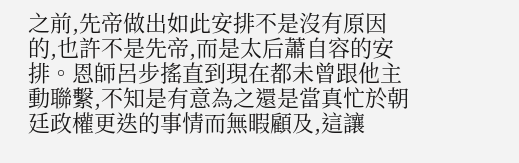之前,先帝做出如此安排不是沒有原因的,也許不是先帝,而是太后蕭自容的安排。恩師呂步搖直到現在都未曾跟他主動聯繫,不知是有意為之還是當真忙於朝廷政權更迭的事情而無暇顧及,這讓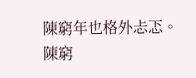陳窮年也格外忐忑。
陳窮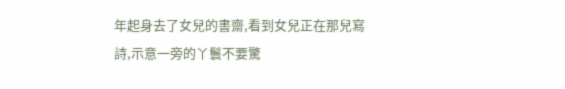年起身去了女兒的書齋,看到女兒正在那兒寫詩,示意一旁的丫鬟不要驚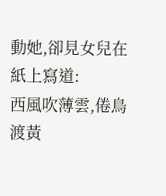動她,卻見女兒在紙上寫道:
西風吹薄雲,倦鳥渡黃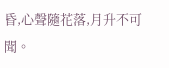昏,心聲隨花落,月升不可聞。